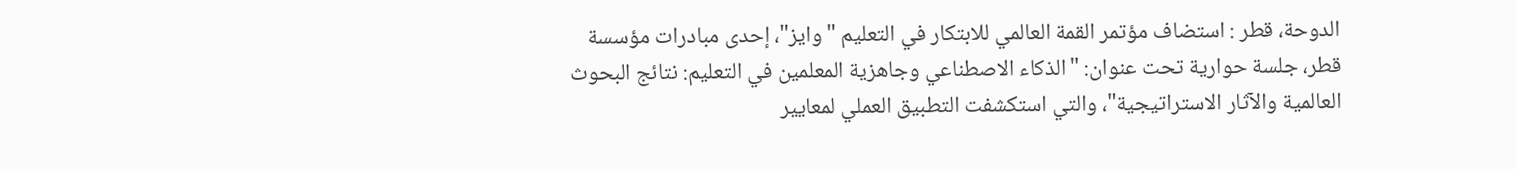الدوحة، قطر : استضاف مؤتمر القمة العالمي للابتكار في التعليم "وايز"، إحدى مبادرات مؤسسة قطر، جلسة حوارية تحت عنوان: "الذكاء الاصطناعي وجاهزية المعلمين في التعليم: نتائج البحوث العالمية والآثار الاستراتيجية"، والتي استكشفت التطبيق العملي لمعايير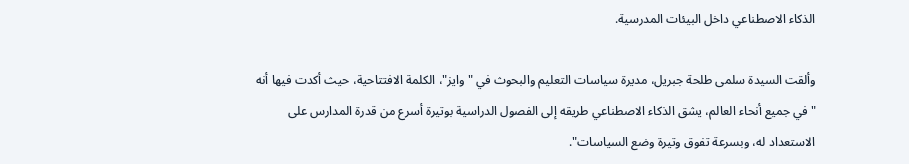الذكاء الاصطناعي داخل البيئات المدرسية.

وألقت السيدة سلمى طلحة جبريل، مديرة سياسات التعليم والبحوث في "وايز"، الكلمة الافتتاحية، حيث أكدت فيها أنه "في جميع أنحاء العالم، يشق الذكاء الاصطناعي طريقه إلى الفصول الدراسية بوتيرة أسرع من قدرة المدارس على الاستعداد له، وبسرعة تفوق وتيرة وضع السياسات".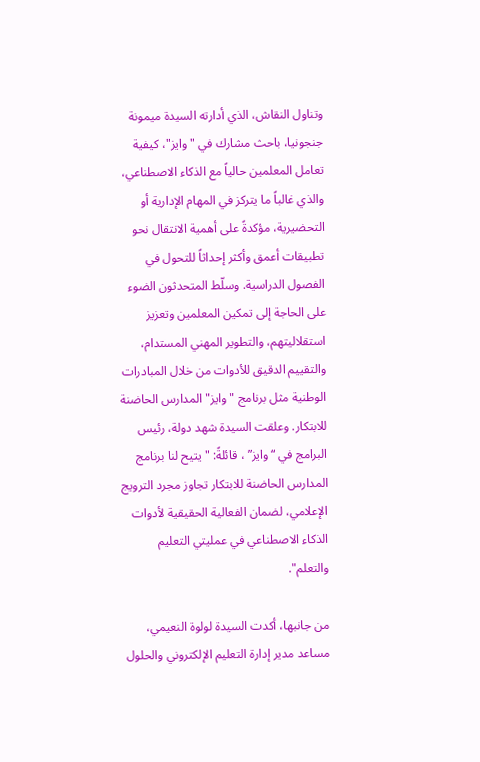وتناول النقاش، الذي أدارته السيدة ميمونة جنجونيا، باحث مشارك في "وايز"، كيفية تعامل المعلمين حالياً مع الذكاء الاصطناعي، والذي غالباً ما يتركز في المهام الإدارية أو التحضيرية، مؤكدةً على أهمية الانتقال نحو تطبيقات أعمق وأكثر إحداثاً للتحول في الفصول الدراسية. وسلّط المتحدثون الضوء على الحاجة إلى تمكين المعلمين وتعزيز استقلاليتهم، والتطوير المهني المستدام، والتقييم الدقيق للأدوات من خلال المبادرات الوطنية مثل برنامج "وايز" المدارس الحاضنة للابتكار. وعلقت السيدة شهد دولة، رئيس البرامج في “وايز” ، قائلةً: "يتيح لنا برنامج المدارس الحاضنة للابتكار تجاوز مجرد الترويج الإعلامي، لضمان الفعالية الحقيقية لأدوات الذكاء الاصطناعي في عمليتي التعليم والتعلم".

من جانبها، أكدت السيدة لولوة النعيمي، مساعد مدير إدارة التعليم الإلكتروني والحلول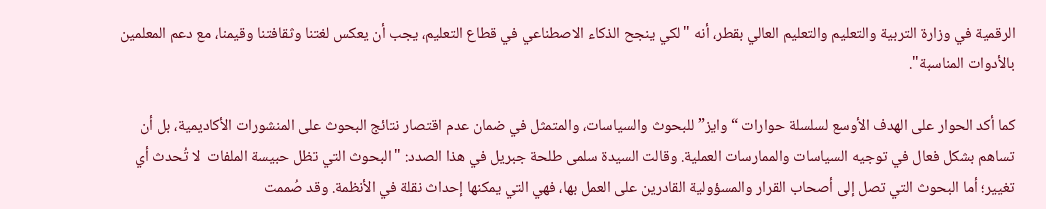الرقمية في وزارة التربية والتعليم والتعليم العالي بقطر، أنه "لكي ينجح الذكاء الاصطناعي في قطاع التعليم، يجب أن يعكس لغتنا وثقافتنا وقيمنا، مع دعم المعلمين بالأدوات المناسبة".

كما أكد الحوار على الهدف الأوسع لسلسلة حوارات “وايز” للبحوث والسياسات، والمتمثل في ضمان عدم اقتصار نتائج البحوث على المنشورات الأكاديمية، بل أن تساهم بشكل فعال في توجيه السياسات والممارسات العملية. وقالت السيدة سلمى طلحة جبريل في هذا الصدد: "البحوث التي تظل حبيسة الملفات  لا تُحدث أي تغيير؛ أما البحوث التي تصل إلى أصحاب القرار والمسؤولية القادرين على العمل بها، فهي التي يمكنها إحداث نقلة في الأنظمة. وقد صُممت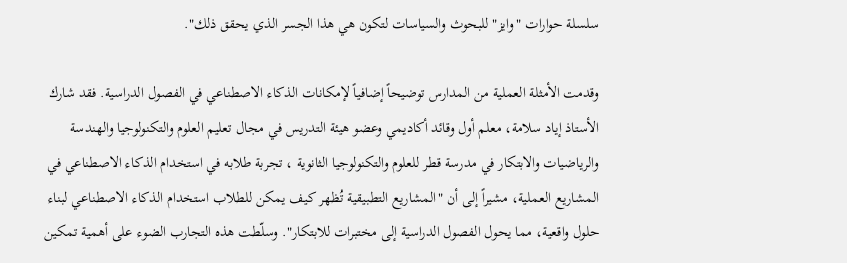سلسلة حوارات "وايز" للبحوث والسياسات لتكون هي هذا الجسر الذي يحقق ذلك".

وقدمت الأمثلة العملية من المدارس توضيحاً إضافياً لإمكانات الذكاء الاصطناعي في الفصول الدراسية. فقد شارك الأستاذ إياد سلامة، معلم أول وقائد أكاديمي وعضو هيئة التدريس في مجال تعليم العلوم والتكنولوجيا والهندسة والرياضيات والابتكار في مدرسة قطر للعلوم والتكنولوجيا الثانوية ، تجربة طلابه في استخدام الذكاء الاصطناعي في المشاريع العملية، مشيراً إلى أن "المشاريع التطبيقية تُظهر كيف يمكن للطلاب استخدام الذكاء الاصطناعي لبناء حلول واقعية، مما يحول الفصول الدراسية إلى مختبرات للابتكار". وسلّطت هذه التجارب الضوء على أهمية تمكين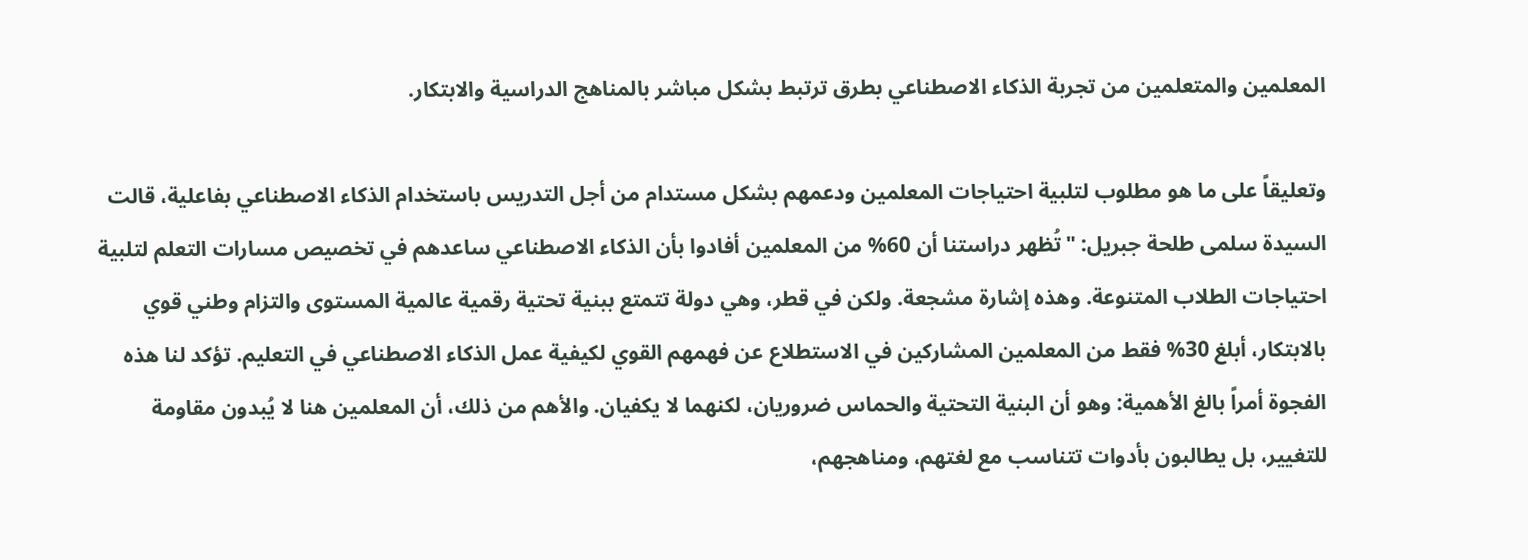المعلمين والمتعلمين من تجربة الذكاء الاصطناعي بطرق ترتبط بشكل مباشر بالمناهج الدراسية والابتكار.

وتعليقاً على ما هو مطلوب لتلبية احتياجات المعلمين ودعمهم بشكل مستدام من أجل التدريس باستخدام الذكاء الاصطناعي بفاعلية، قالت السيدة سلمى طلحة جبريل: "تُظهر دراستنا أن 60% من المعلمين أفادوا بأن الذكاء الاصطناعي ساعدهم في تخصيص مسارات التعلم لتلبية احتياجات الطلاب المتنوعة. وهذه إشارة مشجعة. ولكن في قطر، وهي دولة تتمتع ببنية تحتية رقمية عالمية المستوى والتزام وطني قوي بالابتكار، أبلغ 30% فقط من المعلمين المشاركين في الاستطلاع عن فهمهم القوي لكيفية عمل الذكاء الاصطناعي في التعليم. تؤكد لنا هذه الفجوة أمراً بالغ الأهمية: وهو أن البنية التحتية والحماس ضروريان، لكنهما لا يكفيان. والأهم من ذلك، أن المعلمين هنا لا يُبدون مقاومة للتغيير، بل يطالبون بأدوات تتناسب مع لغتهم، ومناهجهم،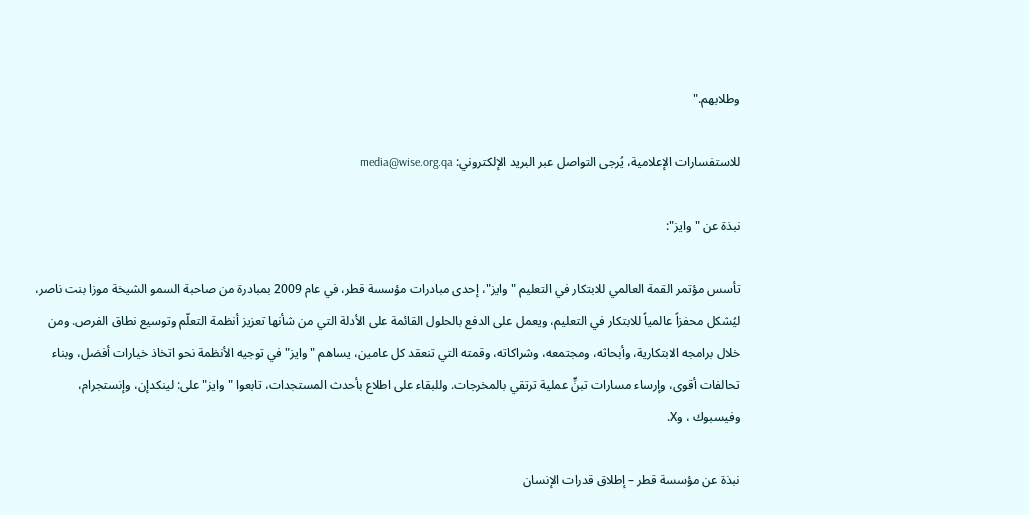وطلابهم."

للاستفسارات الإعلامية، يُرجى التواصل عبر البريد الإلكتروني: media@wise.org.qa

نبذة عن "وايز":

تأسس مؤتمر القمة العالمي للابتكار في التعليم "وايز"، إحدى مبادرات مؤسسة قطر، في عام 2009 بمبادرة من صاحبة السمو الشيخة موزا بنت ناصر، ليُشكل محفزاً عالمياً للابتكار في التعليم، ويعمل على الدفع بالحلول القائمة على الأدلة التي من شأنها تعزيز أنظمة التعلّم وتوسيع نطاق الفرص. ومن خلال برامجه الابتكارية، وأبحاثه، ومجتمعه، وشراكاته، وقمته التي تنعقد كل عامين، يساهم "وايز" في توجيه الأنظمة نحو اتخاذ خيارات أفضل، وبناء تحالفات أقوى، وإرساء مسارات تبنٍّ عملية ترتقي بالمخرجات. وللبقاء على اطلاع بأحدث المستجدات، تابعوا "وايز" على: لينكدإن، وإنستجرام، وفيسبوك ، وX.

نبذة عن مؤسسة قطر – إطلاق قدرات الإنسان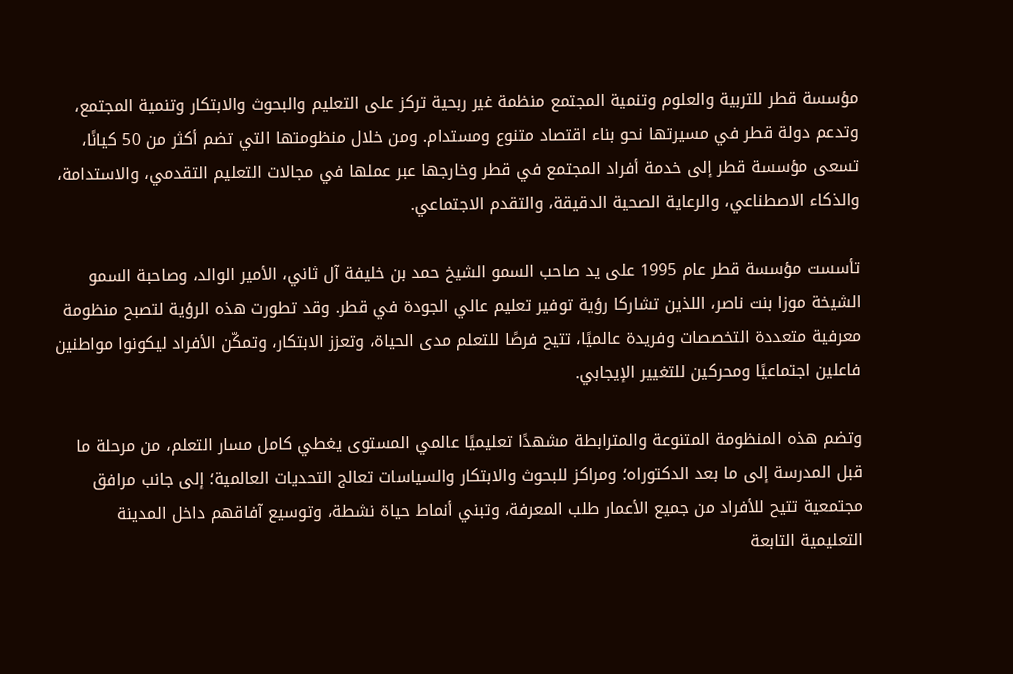مؤسسة قطر للتربية والعلوم وتنمية المجتمع منظمة غير ربحية تركز على التعليم والبحوث والابتكار وتنمية المجتمع، وتدعم دولة قطر في مسيرتها نحو بناء اقتصاد متنوع ومستدام. ومن خلال منظومتها التي تضم أكثر من 50 كيانًا، تسعى مؤسسة قطر إلى خدمة أفراد المجتمع في قطر وخارجها عبر عملها في مجالات التعليم التقدمي، والاستدامة، والذكاء الاصطناعي، والرعاية الصحية الدقيقة، والتقدم الاجتماعي.

تأسست مؤسسة قطر عام 1995 على يد صاحب السمو الشيخ حمد بن خليفة آل ثاني، الأمير الوالد، وصاحبة السمو الشيخة موزا بنت ناصر، اللذين تشاركا رؤية توفير تعليم عالي الجودة في قطر. وقد تطورت هذه الرؤية لتصبح منظومة معرفية متعددة التخصصات وفريدة عالميًا، تتيح فرصًا للتعلم مدى الحياة، وتعزز الابتكار، وتمكّن الأفراد ليكونوا مواطنين فاعلين اجتماعيًا ومحركين للتغيير الإيجابي.

وتضم هذه المنظومة المتنوعة والمترابطة مشهدًا تعليميًا عالمي المستوى يغطي كامل مسار التعلم، من مرحلة ما قبل المدرسة إلى ما بعد الدكتوراه؛ ومراكز للبحوث والابتكار والسياسات تعالج التحديات العالمية؛ إلى جانب مرافق مجتمعية تتيح للأفراد من جميع الأعمار طلب المعرفة، وتبني أنماط حياة نشطة، وتوسيع آفاقهم داخل المدينة التعليمية التابعة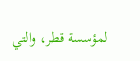لمؤسسة قطر، والتي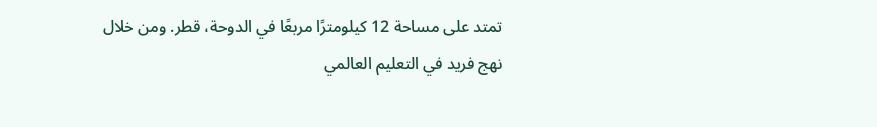تمتد على مساحة 12 كيلومترًا مربعًا في الدوحة، قطر. ومن خلال نهج فريد في التعليم العالمي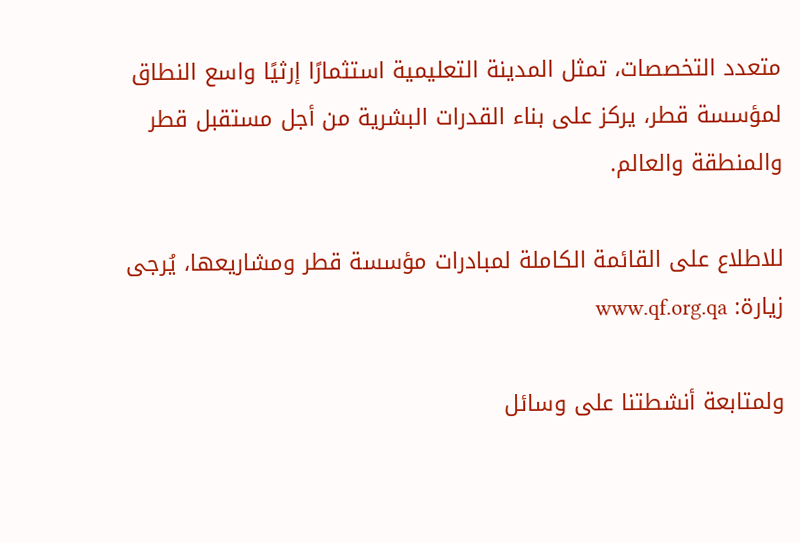متعدد التخصصات، تمثل المدينة التعليمية استثمارًا إرثيًا واسع النطاق لمؤسسة قطر، يركز على بناء القدرات البشرية من أجل مستقبل قطر والمنطقة والعالم.

للاطلاع على القائمة الكاملة لمبادرات مؤسسة قطر ومشاريعها، يُرجى زيارة: www.qf.org.qa

ولمتابعة أنشطتنا على وسائل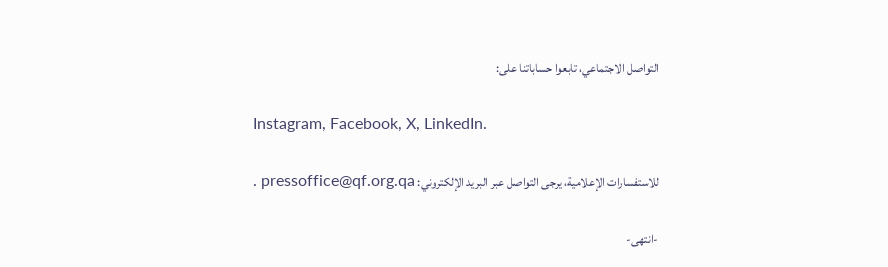التواصل الاجتماعي، تابعوا حساباتنا على:

Instagram, Facebook, X, LinkedIn.

للاستفسارات الإعلامية، يرجى التواصل عبر البريد الإلكتروني: pressoffice@qf.org.qa .

-انتهى-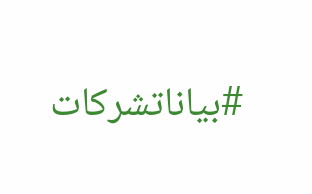#بياناتشركات